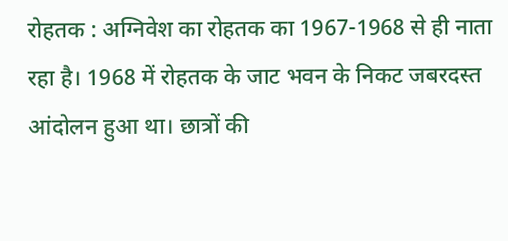रोहतक : अग्निवेश का रोहतक का 1967-1968 से ही नाता रहा है। 1968 में रोहतक के जाट भवन के निकट जबरदस्त आंदोलन हुआ था। छात्रों की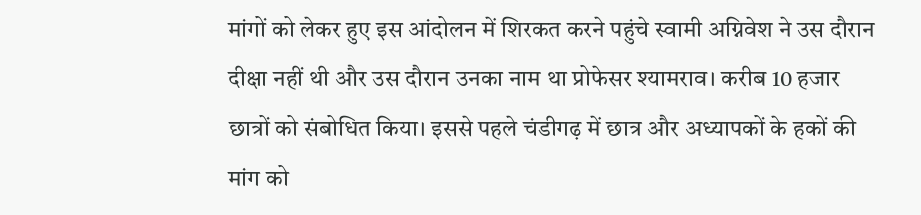मांगों को लेकर हुए इस आंदोलन में शिरकत करने पहुंचे स्वामी अग्निवेश ने उस दौरान दीक्षा नहीं थी और उस दौरान उनका नाम था प्रोफेसर श्यामराव। करीब 10 हजार छात्रों को संबोधित किया। इससे पहले चंडीगढ़ में छात्र और अध्यापकों के हकों की मांग को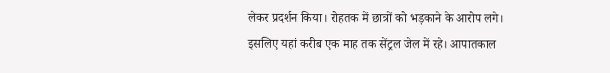लेकर प्रदर्शन किया। रोहतक में छात्रों को भड़काने के आरोप लगे। इसलिए यहां करीब एक माह तक सेंट्रल जेल में रहे। आपातकाल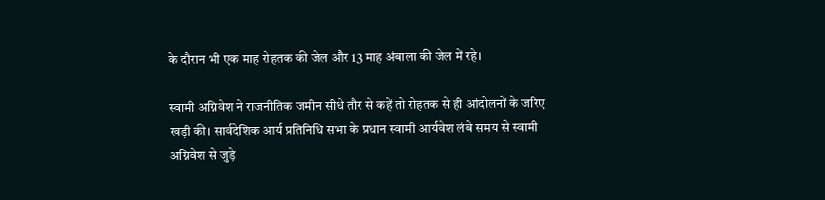के दौरान भी एक माह रोहतक की जेल और 13 माह अंबाला की जेल में रहे।

स्वामी अग्निवेश ने राजनीतिक जमीन सीधे तौर से कहें तो रोहतक से ही आंदोलनों के जरिए खड़ी की। सार्वदेशिक आर्य प्रतिनिधि सभा के प्रधान स्वामी आर्यवेश लंबे समय से स्वामी अग्निवेश से जुड़े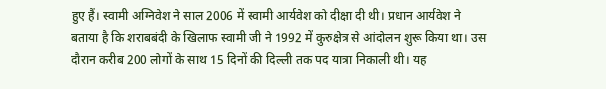हुए हैं। स्वामी अग्निवेश ने साल 2006 में स्वामी आर्यवेश को दीक्षा दी थी। प्रधान आर्यवेश ने बताया है कि शराबबंदी के खिलाफ स्वामी जी ने 1992 में कुरुक्षेत्र से आंदोलन शुरू किया था। उस दौरान करीब 200 लोगों के साथ 15 दिनों की दिल्ली तक पद यात्रा निकाली थी। यह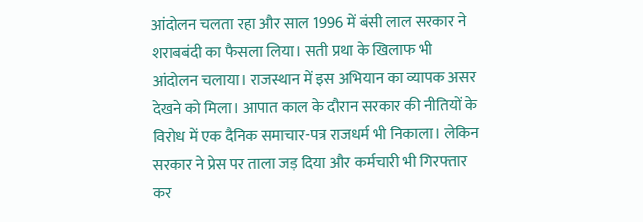आंदोलन चलता रहा और साल 1996 में बंसी लाल सरकार ने शराबबंदी का फैसला लिया। सती प्रथा के खिलाफ भी आंदोलन चलाया। राजस्थान में इस अभियान का व्यापक असर देखने को मिला। आपात काल के दौरान सरकार की नीतियों के विरोध में एक दैनिक समाचार-पत्र राजधर्म भी निकाला। लेकिन सरकार ने प्रेस पर ताला जड़ दिया और कर्मचारी भी गिरफ्तार कर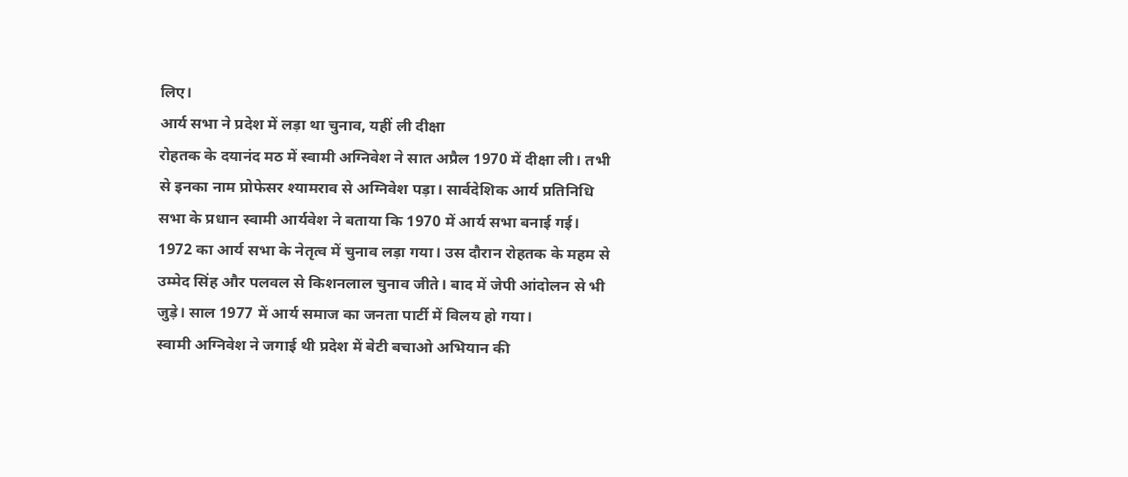लिए।
आर्य सभा ने प्रदेश में लड़ा था चुनाव, यहीं ली दीक्षा
रोहतक के दयानंद मठ में स्वामी अग्निवेश ने सात अप्रैल 1970 में दीक्षा ली। तभी से इनका नाम प्रोफेसर श्यामराव से अग्निवेश पड़ा। सार्वदेशिक आर्य प्रतिनिधि सभा के प्रधान स्वामी आर्यवेश ने बताया कि 1970 में आर्य सभा बनाई गई। 1972 का आर्य सभा के नेतृत्व में चुनाव लड़ा गया। उस दौरान रोहतक के महम से उम्मेद सिंह और पलवल से किशनलाल चुनाव जीते। बाद में जेपी आंदोलन से भी जुड़े। साल 1977 में आर्य समाज का जनता पार्टी में विलय हो गया।
स्वामी अग्निवेश ने जगाई थी प्रदेश में बेटी बचाओ अभियान की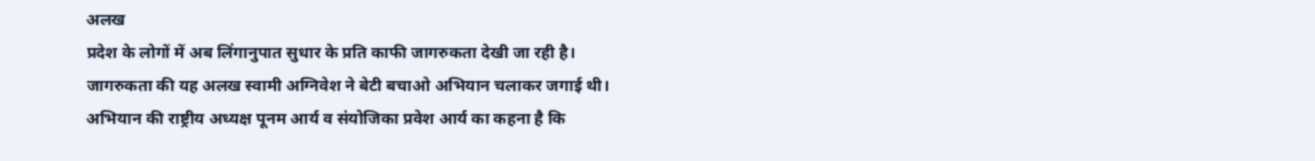अलख
प्रदेश के लोगों में अब लिंगानुपात सुधार के प्रति काफी जागरुकता देखी जा रही है। जागरुकता की यह अलख स्वामी अग्निवेश ने बेटी बचाओ अभियान चलाकर जगाई थी। अभियान की राष्ट्रीय अध्यक्ष पूनम आर्य व संयोजिका प्रवेश आर्य का कहना है कि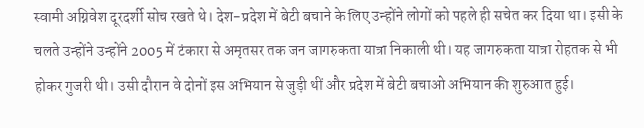स्वामी अग्निवेश दूरदर्शी सोच रखते थे। देश-प्रदेश में बेटी बचाने के लिए उन्होंने लोगों को पहले ही सचेत कर दिया था। इसी के चलते उन्होंने उन्होंने 2005 में टंकारा से अमृतसर तक जन जागरुकता यात्रा निकाली थी। यह जागरुकता यात्रा रोहतक से भी होकर गुजरी थी। उसी दौरान वे दोनों इस अभियान से जुड़ी थीं और प्रदेश में बेटी बचाओ अभियान की शुरुआत हुई।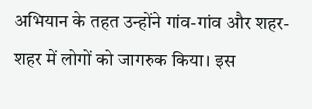अभियान के तहत उन्होंने गांव-गांव और शहर-शहर में लोगों को जागरुक किया। इस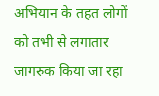अभियान के तहत लोगों को तभी से लगातार जागरुक किया जा रहा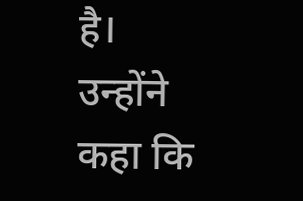है। उन्होंने कहा कि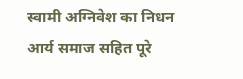स्वामी अग्निवेश का निधन आर्य समाज सहित पूरे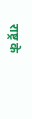राष्ट्र के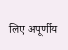लिए अपूर्णीय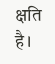क्षति है।